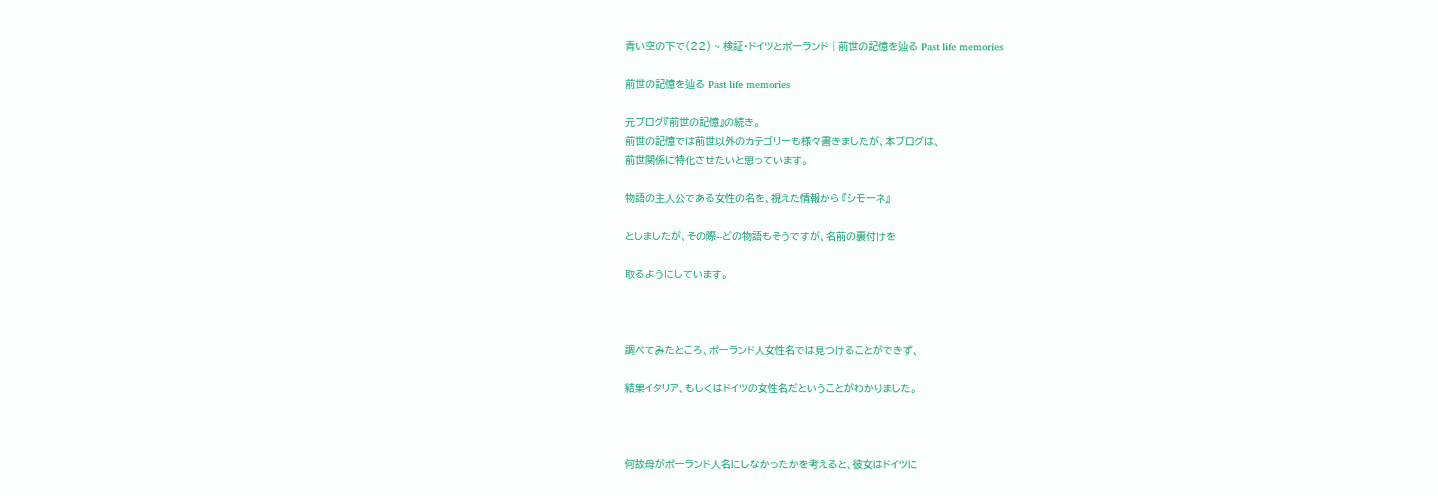青い空の下で(22) ~ 検証・ドイツとポーランド | 前世の記憶を辿る Past life memories

前世の記憶を辿る Past life memories

元ブログ『前世の記憶』の続き。
前世の記憶では前世以外のカテゴリーも様々書きましたが、本ブログは、
前世関係に特化させたいと思っています。

物語の主人公である女性の名を、視えた情報から 『シモーネ』

としましたが、その際--どの物語もそうですが、名前の裏付けを

取るようにしています。



調べてみたところ、ポーランド人女性名では見つけることができず、

結果イタリア、もしくはドイツの女性名だということがわかりました。



何故母がポーランド人名にしなかったかを考えると、彼女はドイツに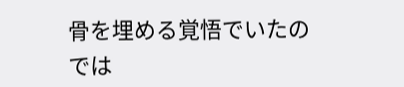骨を埋める覚悟でいたのでは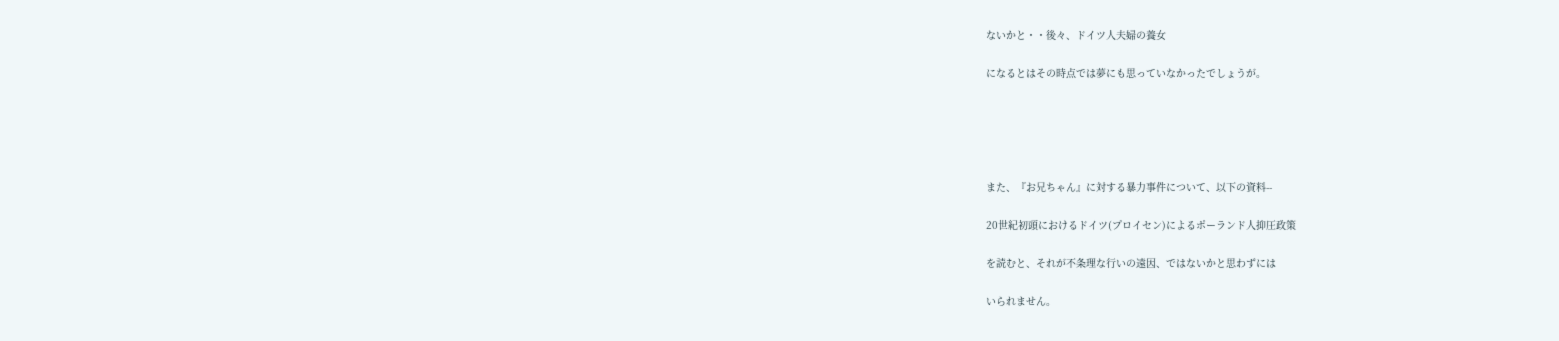ないかと・・後々、ドイツ人夫婦の養女

になるとはその時点では夢にも思っていなかったでしょうが。





また、『お兄ちゃん』に対する暴力事件について、以下の資料--

20世紀初頭におけるドイツ(プロイセン)によるポーランド人抑圧政策

を読むと、それが不条理な行いの遠因、ではないかと思わずには

いられません。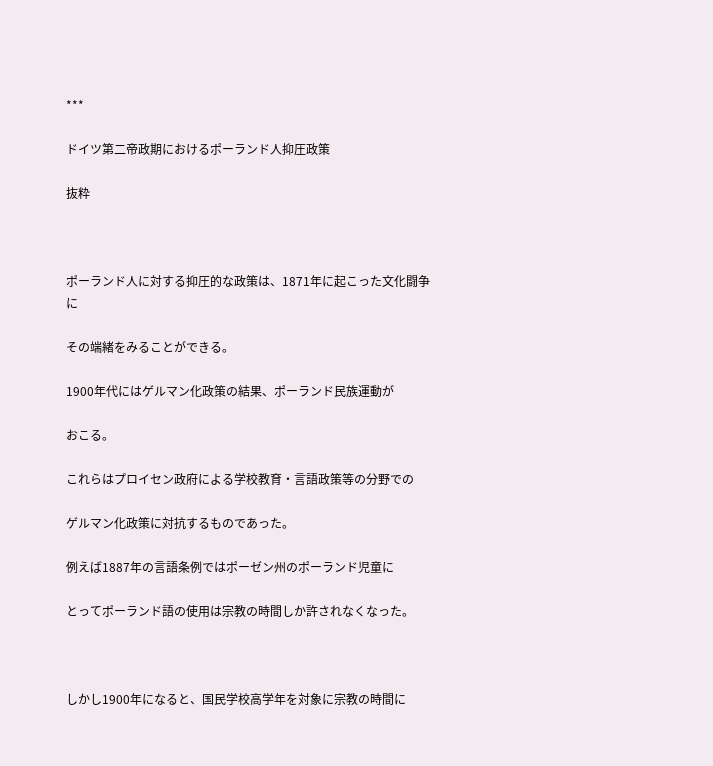***

ドイツ第二帝政期におけるポーランド人抑圧政策

抜粋



ポーランド人に対する抑圧的な政策は、1871年に起こった文化闘争に

その端緒をみることができる。

1900年代にはゲルマン化政策の結果、ポーランド民族運動が

おこる。

これらはプロイセン政府による学校教育・言語政策等の分野での

ゲルマン化政策に対抗するものであった。

例えば1887年の言語条例ではポーゼン州のポーランド児童に

とってポーランド語の使用は宗教の時間しか許されなくなった。



しかし1900年になると、国民学校高学年を対象に宗教の時間に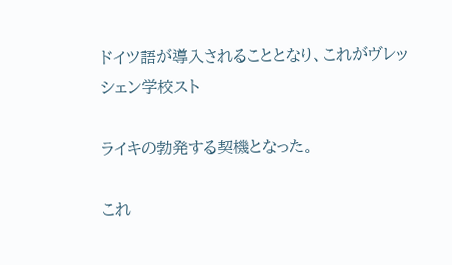ドイツ語が導入されることとなり、これがヴレッシェン学校スト

ライキの勃発する契機となった。

これ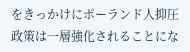をきっかけにポーランド人抑圧政策は一層強化されることにな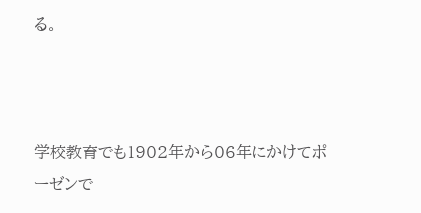る。



学校教育でも1902年から06年にかけてポーゼンで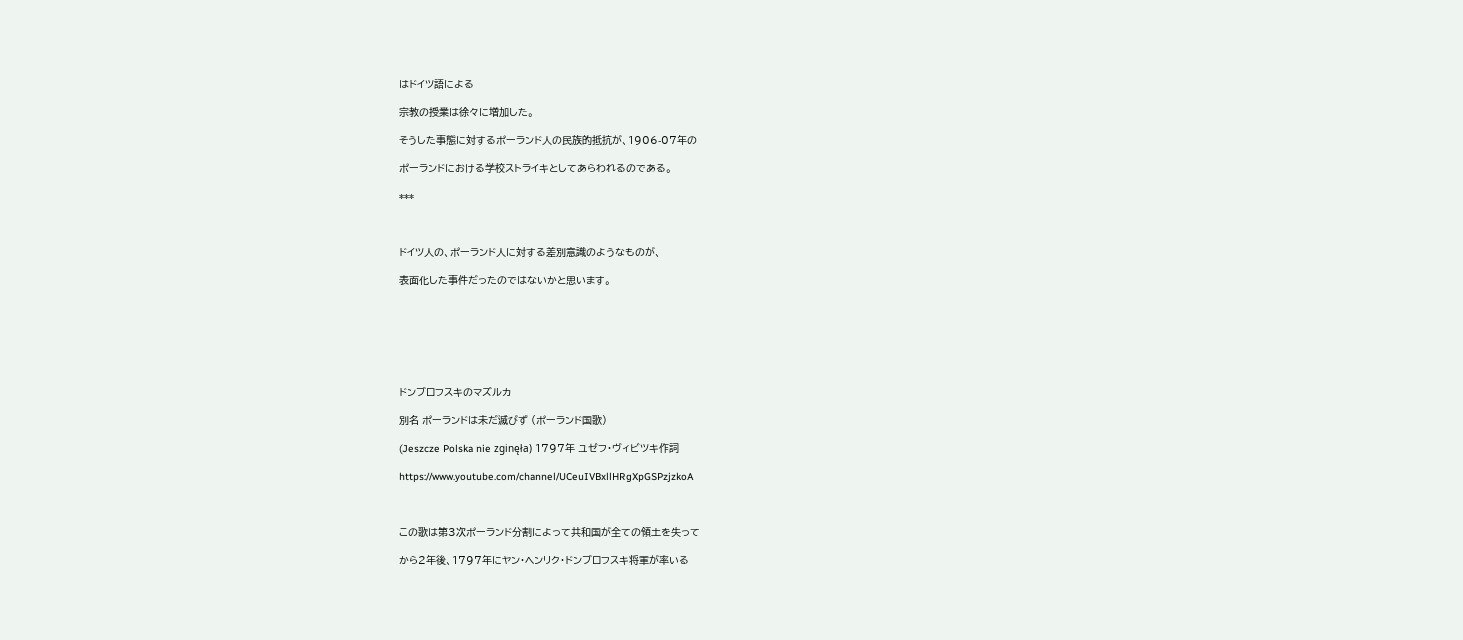はドイツ語による

宗教の授業は徐々に増加した。

そうした事態に対するポーランド人の民族的抵抗が、1906-07年の

ポーランドにおける学校ストライキとしてあらわれるのである。

***



ドイツ人の、ポーランド人に対する差別意識のようなものが、

表面化した事件だったのではないかと思います。







ドンブロフスキのマズルカ

別名 ポーランドは未だ滅びず (ポーランド国歌)

(Jeszcze Polska nie zginęła) 1797年 ユゼフ・ヴィビツキ作詞

https://www.youtube.com/channel/UCeuIVBxllHRgXpGSPzjzkoA



この歌は第3次ポーランド分割によって共和国が全ての領土を失って

から2年後、1797年にヤン・ヘンリク・ドンブロフスキ将軍が率いる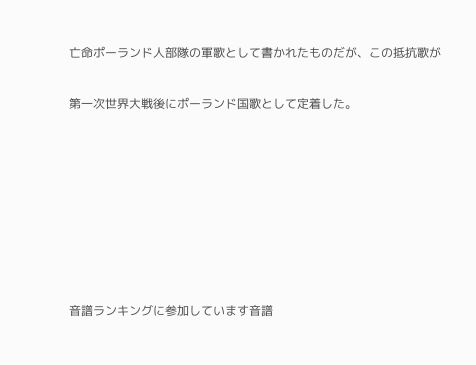亡命ポーランド人部隊の軍歌として書かれたものだが、この抵抗歌が

第一次世界大戦後にポーランド国歌として定着した。







音譜ランキングに参加しています音譜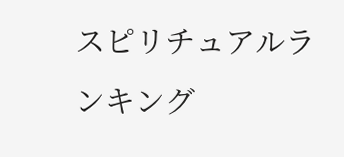スピリチュアルランキング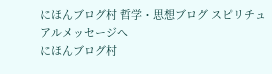にほんブログ村 哲学・思想ブログ スピリチュアルメッセージへ
にほんブログ村